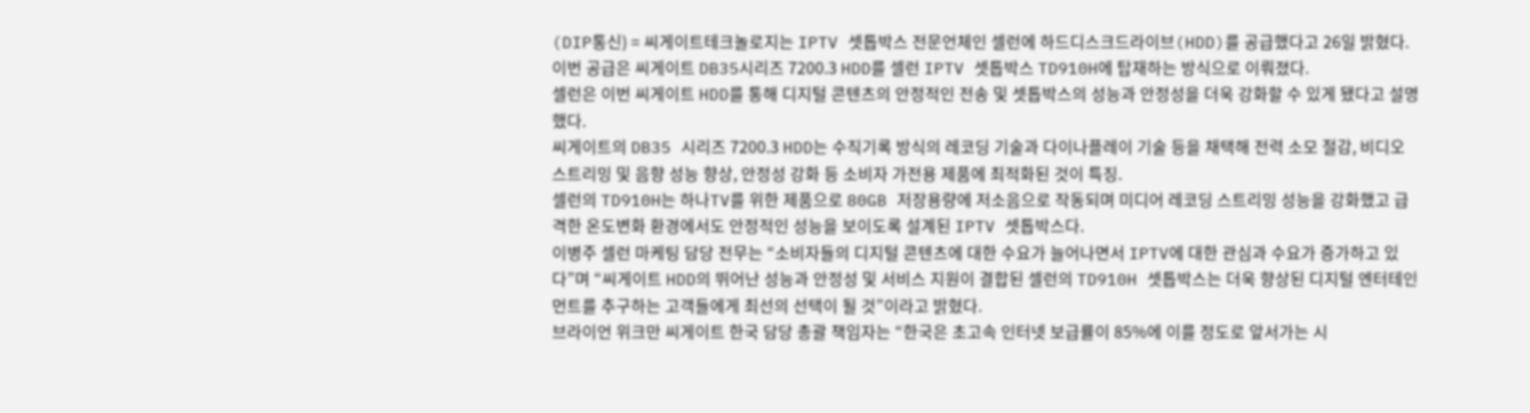(DIP통신) = 씨게이트테크놀로지는 IPTV 셋톱박스 전문언체인 셀런에 하드디스크드라이브(HDD)를 공급했다고 26일 밝혔다.
이번 공급은 씨게이트 DB35시리즈 7200.3 HDD를 셀런 IPTV 셋톱박스 TD910H에 탑재하는 방식으로 이뤄졌다.
셀런은 이번 씨게이트 HDD를 통해 디지털 콘텐츠의 안정적인 전송 및 셋톱박스의 성능과 안정성을 더욱 강화할 수 있게 됐다고 설명했다.
씨게이트의 DB35 시리즈 7200.3 HDD는 수직기록 방식의 레코딩 기술과 다이나플레이 기술 등을 채택해 전력 소모 절감, 비디오 스트리밍 및 음향 성능 향상, 안정성 강화 등 소비자 가전용 제품에 최적화된 것이 특징.
셀런의 TD910H는 하나TV를 위한 제품으로 80GB 저장용량에 저소음으로 작동되며 미디어 레코딩 스트리밍 성능을 강화했고 급격한 온도변화 환경에서도 안정적인 성능을 보이도록 설계된 IPTV 셋톱박스다.
이병주 셀런 마케팅 담당 전무는 “소비자들의 디지털 콘텐츠에 대한 수요가 늘어나면서 IPTV에 대한 관심과 수요가 증가하고 있다”며 “씨게이트 HDD의 뛰어난 성능과 안정성 및 서비스 지원이 결합된 셀런의 TD910H 셋톱박스는 더욱 향상된 디지털 엔터테인먼트를 추구하는 고객들에게 최선의 선택이 될 것”이라고 밝혔다.
브라이언 위크만 씨게이트 한국 담당 총괄 책임자는 “한국은 초고속 인터넷 보급률이 85%에 이를 정도로 앞서가는 시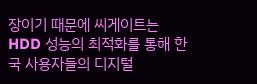장이기 때문에 씨게이트는 HDD 성능의 최적화를 통해 한국 사용자들의 디지털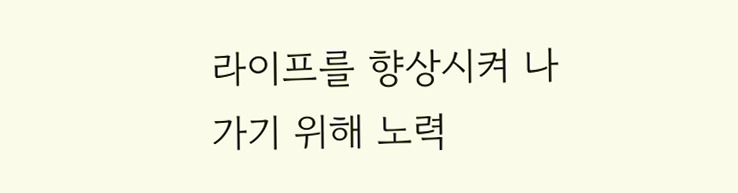라이프를 향상시켜 나가기 위해 노력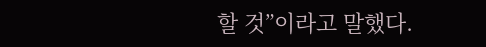할 것”이라고 말했다.